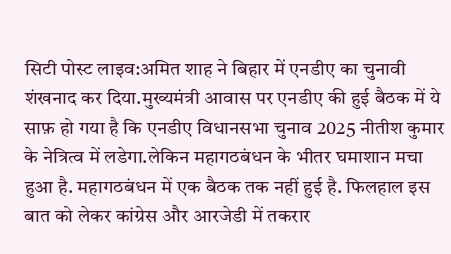सिटी पोस्ट लाइव:अमित शाह ने बिहार में एनडीए का चुनावी शंखनाद कर दिया.मुख्यमंत्री आवास पर एनडीए की हुई बैठक में ये साफ़ हो गया है कि एनडीए विधानसभा चुनाव 2025 नीतीश कुमार के नेत्रित्व में लडेगा.लेकिन महागठबंधन के भीतर घमाशान मचा हुआ है. महागठबंधन में एक बैठक तक नहीं हुई है. फिलहाल इस बात को लेकर कांग्रेस और आरजेडी में तकरार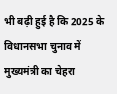भी बढ़ी हुई है कि 2025 के विधानसभा चुनाव में मुख्यमंत्री का चेहरा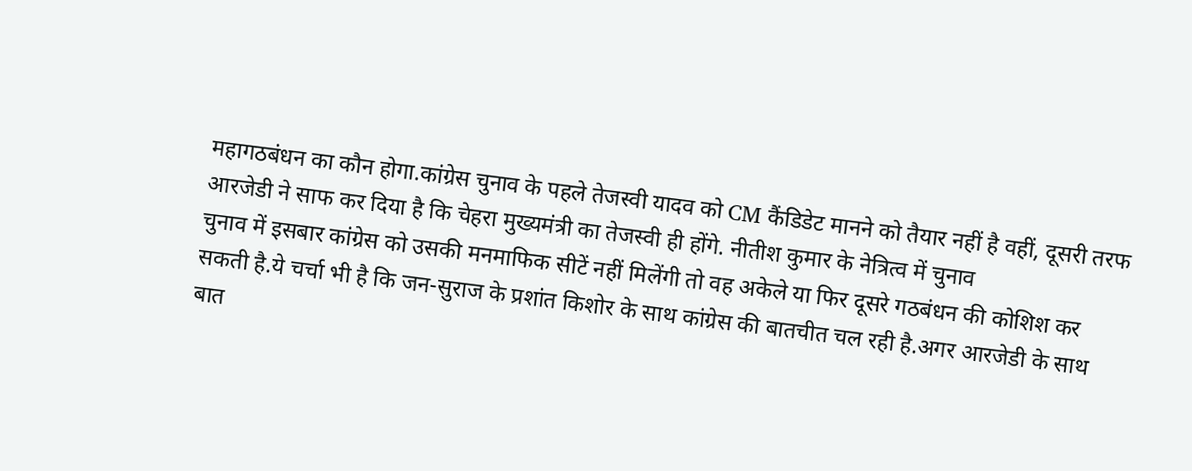महागठबंधन का कौन होगा.कांग्रेस चुनाव के पहले तेजस्वी यादव को CM कैंडिडेट मानने को तैयार नहीं है वहीं, दूसरी तरफ आरजेडी ने साफ कर दिया है कि चेहरा मुख्यमंत्री का तेजस्वी ही होंगे. नीतीश कुमार के नेत्रित्व में चुनाव
चुनाव में इसबार कांग्रेस को उसकी मनमाफिक सीटें नहीं मिलेंगी तो वह अकेले या फिर दूसरे गठबंधन की कोशिश कर सकती है.ये चर्चा भी है कि जन-सुराज के प्रशांत किशोर के साथ कांग्रेस की बातचीत चल रही है.अगर आरजेडी के साथ बात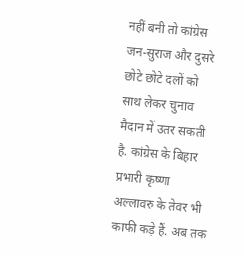नहीं बनी तो कांग्रेस जन-सुराज और दुसरे छोटे छोटे दलों को साथ लेकर चुनाव मैदान में उतर सकती है. कांग्रेस के बिहार प्रभारी कृष्णा अल्लावरु के तेवर भी काफी कड़े हैं. अब तक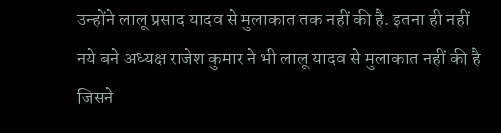उन्होंने लालू प्रसाद यादव से मुलाकात तक नहीं की है. इतना ही नहीं नये बने अध्यक्ष राजेश कुमार ने भी लालू यादव से मुलाकात नहीं की है जिसने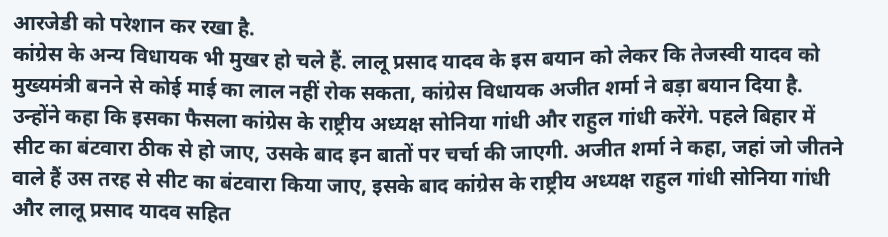आरजेडी को परेशान कर रखा है.
कांग्रेस के अन्य विधायक भी मुखर हो चले हैं. लालू प्रसाद यादव के इस बयान को लेकर कि तेजस्वी यादव को मुख्यमंत्री बनने से कोई माई का लाल नहीं रोक सकता, कांग्रेस विधायक अजीत शर्मा ने बड़ा बयान दिया है. उन्होंने कहा कि इसका फैसला कांग्रेस के राष्ट्रीय अध्यक्ष सोनिया गांधी और राहुल गांधी करेंगे. पहले बिहार में सीट का बंटवारा ठीक से हो जाए, उसके बाद इन बातों पर चर्चा की जाएगी. अजीत शर्मा ने कहा, जहां जो जीतने वाले हैं उस तरह से सीट का बंटवारा किया जाए, इसके बाद कांग्रेस के राष्ट्रीय अध्यक्ष राहुल गांधी सोनिया गांधी और लालू प्रसाद यादव सहित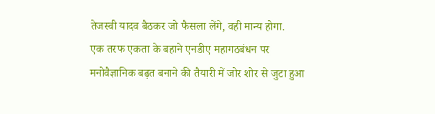तेजस्वी यादव बैठकर जो फैसला लेंगे, वही मान्य होगा.
एक तरफ एकता के बहाने एनडीए महागठबंधन पर मनोवैज्ञानिक बढ़त बनाने की तैयारी में जोर शोर से जुटा हुआ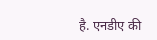है. एनडीए की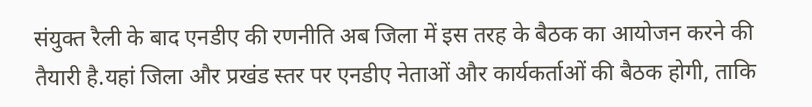संयुक्त रैली के बाद एनडीए की रणनीति अब जिला में इस तरह के बैठक का आयोजन करने की तैयारी है.यहां जिला और प्रखंड स्तर पर एनडीए नेताओं और कार्यकर्ताओं की बैठक होगी, ताकि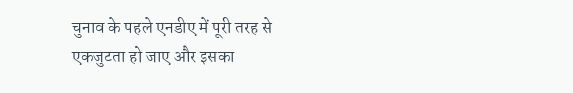चुनाव के पहले एनडीए में पूरी तरह से एकजुटता हो जाए और इसका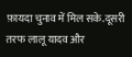फ़ायदा चुनाव में मिल सके.दूसरी तरफ लालू यादव और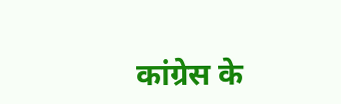कांग्रेस के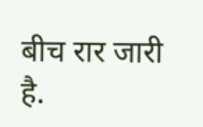बीच रार जारी है.